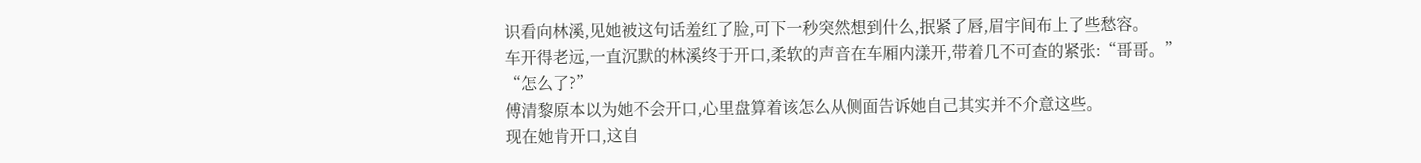识看向林溪,见她被这句话羞红了脸,可下一秒突然想到什么,抿紧了唇,眉宇间布上了些愁容。
车开得老远,一直沉默的林溪终于开口,柔软的声音在车厢内漾开,带着几不可查的紧张:“哥哥。”
“怎么了?”
傅清黎原本以为她不会开口,心里盘算着该怎么从侧面告诉她自己其实并不介意这些。
现在她肯开口,这自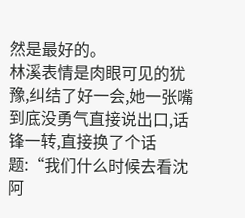然是最好的。
林溪表情是肉眼可见的犹豫,纠结了好一会,她一张嘴到底没勇气直接说出口,话锋一转,直接换了个话题:“我们什么时候去看沈阿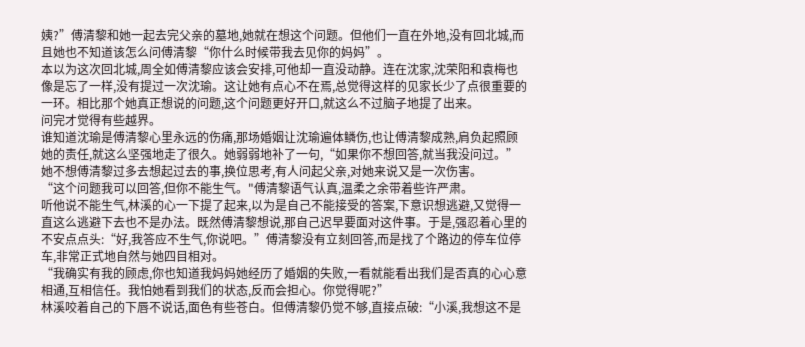姨?”傅清黎和她一起去完父亲的墓地,她就在想这个问题。但他们一直在外地,没有回北城,而且她也不知道该怎么问傅清黎“你什么时候带我去见你的妈妈”。
本以为这次回北城,周全如傅清黎应该会安排,可他却一直没动静。连在沈家,沈荣阳和袁梅也像是忘了一样,没有提过一次沈瑜。这让她有点心不在焉,总觉得这样的见家长少了点很重要的一环。相比那个她真正想说的问题,这个问题更好开口,就这么不过脑子地提了出来。
问完才觉得有些越界。
谁知道沈瑜是傅清黎心里永远的伤痛,那场婚姻让沈瑜遍体鳞伤,也让傅清黎成熟,肩负起照顾她的责任,就这么坚强地走了很久。她弱弱地补了一句,“如果你不想回答,就当我没问过。”她不想傅清黎过多去想起过去的事,换位思考,有人问起父亲,对她来说又是一次伤害。
“这个问题我可以回答,但你不能生气。"傅清黎语气认真,温柔之余带着些许严肃。
听他说不能生气,林溪的心一下提了起来,以为是自己不能接受的答案,下意识想逃避,又觉得一直这么逃避下去也不是办法。既然傅清黎想说,那自己迟早要面对这件事。于是,强忍着心里的不安点点头:“好,我答应不生气,你说吧。”傅清黎没有立刻回答,而是找了个路边的停车位停车,非常正式地自然与她四目相对。
“我确实有我的顾虑,你也知道我妈妈她经历了婚姻的失败,一看就能看出我们是否真的心心意相通,互相信任。我怕她看到我们的状态,反而会担心。你觉得呢?”
林溪咬着自己的下唇不说话,面色有些苍白。但傅清黎仍觉不够,直接点破:“小溪,我想这不是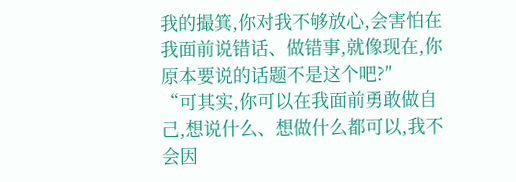我的撮箕,你对我不够放心,会害怕在我面前说错话、做错事,就像现在,你原本要说的话题不是这个吧?″
“可其实,你可以在我面前勇敢做自己,想说什么、想做什么都可以,我不会因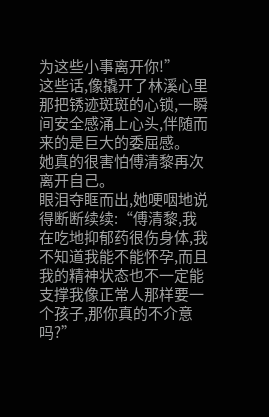为这些小事离开你!”
这些话,像撬开了林溪心里那把锈迹斑斑的心锁,一瞬间安全感涌上心头,伴随而来的是巨大的委屈感。
她真的很害怕傅清黎再次离开自己。
眼泪夺眶而出,她哽咽地说得断断续续:“傅清黎,我在吃地抑郁药很伤身体,我不知道我能不能怀孕,而且我的精神状态也不一定能支撑我像正常人那样要一个孩子,那你真的不介意吗?”